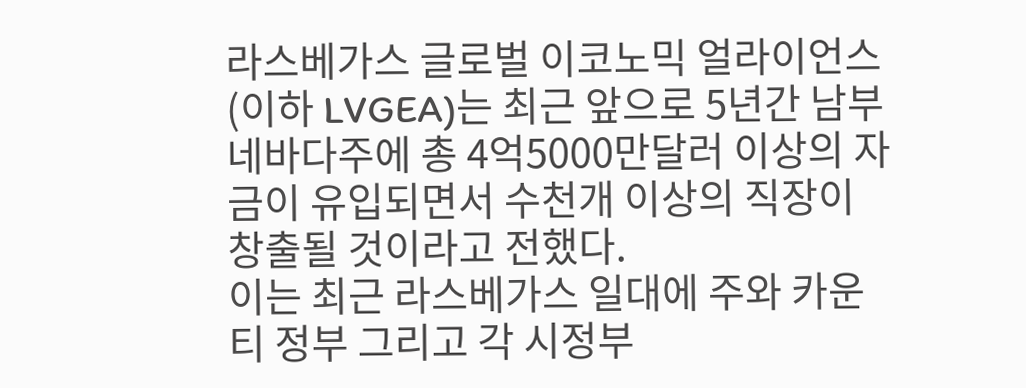라스베가스 글로벌 이코노믹 얼라이언스 (이하 LVGEA)는 최근 앞으로 5년간 남부 네바다주에 총 4억5000만달러 이상의 자금이 유입되면서 수천개 이상의 직장이 창출될 것이라고 전했다.
이는 최근 라스베가스 일대에 주와 카운티 정부 그리고 각 시정부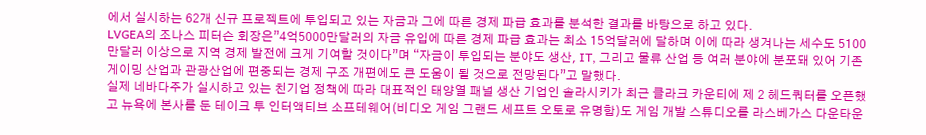에서 실시하는 62개 신규 프로젝트에 투입되고 있는 자금과 그에 따른 경제 파급 효과를 분석한 결과를 바탕으로 하고 있다.
LVGEA의 조나스 피터슨 회장은”4억5000만달러의 자금 유입에 따른 경제 파급 효과는 최소 15억달러에 달하며 이에 따라 생겨나는 세수도 5100만달러 이상으로 지역 경제 발전에 크게 기여할 것이다”며 “자금이 투입되는 분야도 생산, IT, 그리고 물류 산업 등 여러 분야에 분포돼 있어 기존 게이밍 산업과 관광산업에 편중되는 경제 구조 개편에도 큰 도움이 될 것으로 전망된다”고 말했다.
실제 네바다주가 실시하고 있는 친기업 정책에 따라 대표적인 태양열 패널 생산 기업인 솔라시키가 최근 클라크 카운티에 제 2 헤드쿼터를 오픈했고 뉴욕에 본사를 둔 테이크 투 인터액티브 소프테웨어(비디오 게임 그랜드 세프트 오토로 유명함)도 게임 개발 스튜디오를 라스베가스 다운타운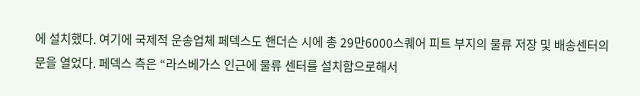에 설치했다. 여기에 국제적 운송업체 페덱스도 핸더슨 시에 총 29만6000스퀘어 피트 부지의 물류 저장 및 배송센터의 문을 열었다. 페덱스 측은 “라스베가스 인근에 물류 센터를 설치함으로해서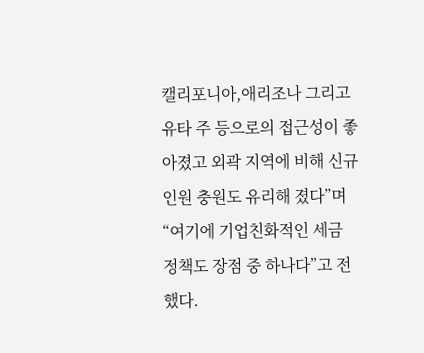캘리포니아,애리조나 그리고 유타 주 등으로의 접근성이 좋아졌고 외곽 지역에 비해 신규 인원 충원도 유리해 졌다”며 “여기에 기업친화적인 세금 정책도 장점 중 하나다”고 전했다.